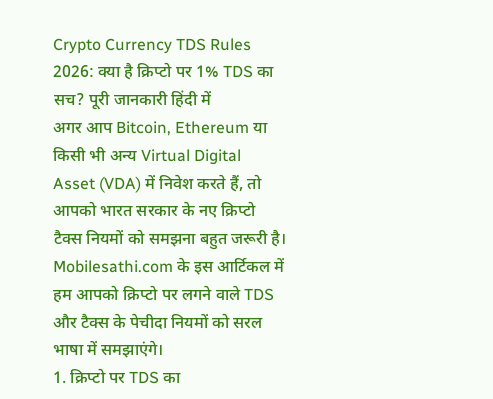Crypto Currency TDS Rules 2026: क्या है क्रिप्टो पर 1% TDS का सच? पूरी जानकारी हिंदी में
अगर आप Bitcoin, Ethereum या किसी भी अन्य Virtual Digital Asset (VDA) में निवेश करते हैं, तो आपको भारत सरकार के नए क्रिप्टो टैक्स नियमों को समझना बहुत जरूरी है। Mobilesathi.com के इस आर्टिकल में हम आपको क्रिप्टो पर लगने वाले TDS और टैक्स के पेचीदा नियमों को सरल भाषा में समझाएंगे।
1. क्रिप्टो पर TDS का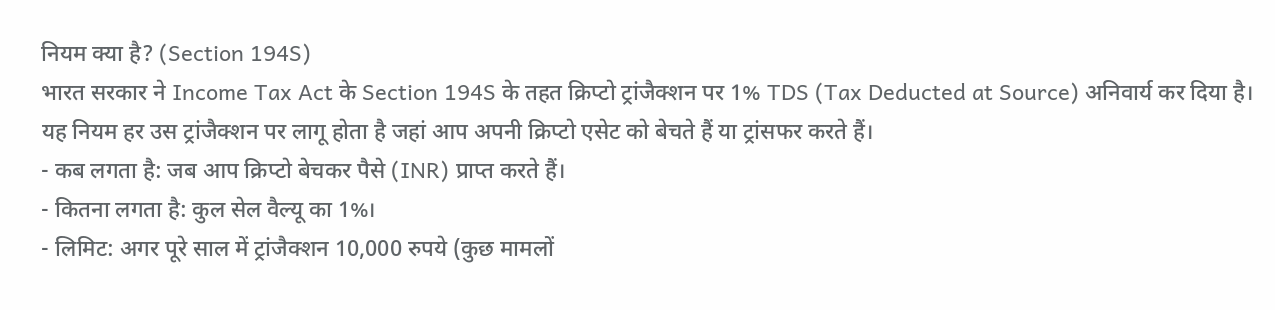नियम क्या है? (Section 194S)
भारत सरकार ने Income Tax Act के Section 194S के तहत क्रिप्टो ट्रांजैक्शन पर 1% TDS (Tax Deducted at Source) अनिवार्य कर दिया है। यह नियम हर उस ट्रांजैक्शन पर लागू होता है जहां आप अपनी क्रिप्टो एसेट को बेचते हैं या ट्रांसफर करते हैं।
- कब लगता है: जब आप क्रिप्टो बेचकर पैसे (INR) प्राप्त करते हैं।
- कितना लगता है: कुल सेल वैल्यू का 1%।
- लिमिट: अगर पूरे साल में ट्रांजैक्शन 10,000 रुपये (कुछ मामलों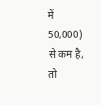में 50,000) से कम है, तो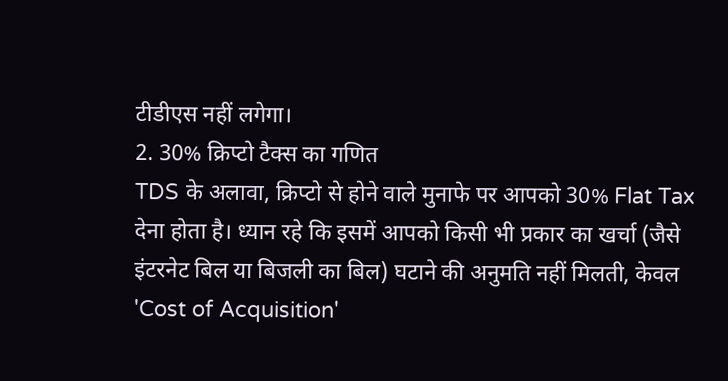टीडीएस नहीं लगेगा।
2. 30% क्रिप्टो टैक्स का गणित
TDS के अलावा, क्रिप्टो से होने वाले मुनाफे पर आपको 30% Flat Tax देना होता है। ध्यान रहे कि इसमें आपको किसी भी प्रकार का खर्चा (जैसे इंटरनेट बिल या बिजली का बिल) घटाने की अनुमति नहीं मिलती, केवल 'Cost of Acquisition'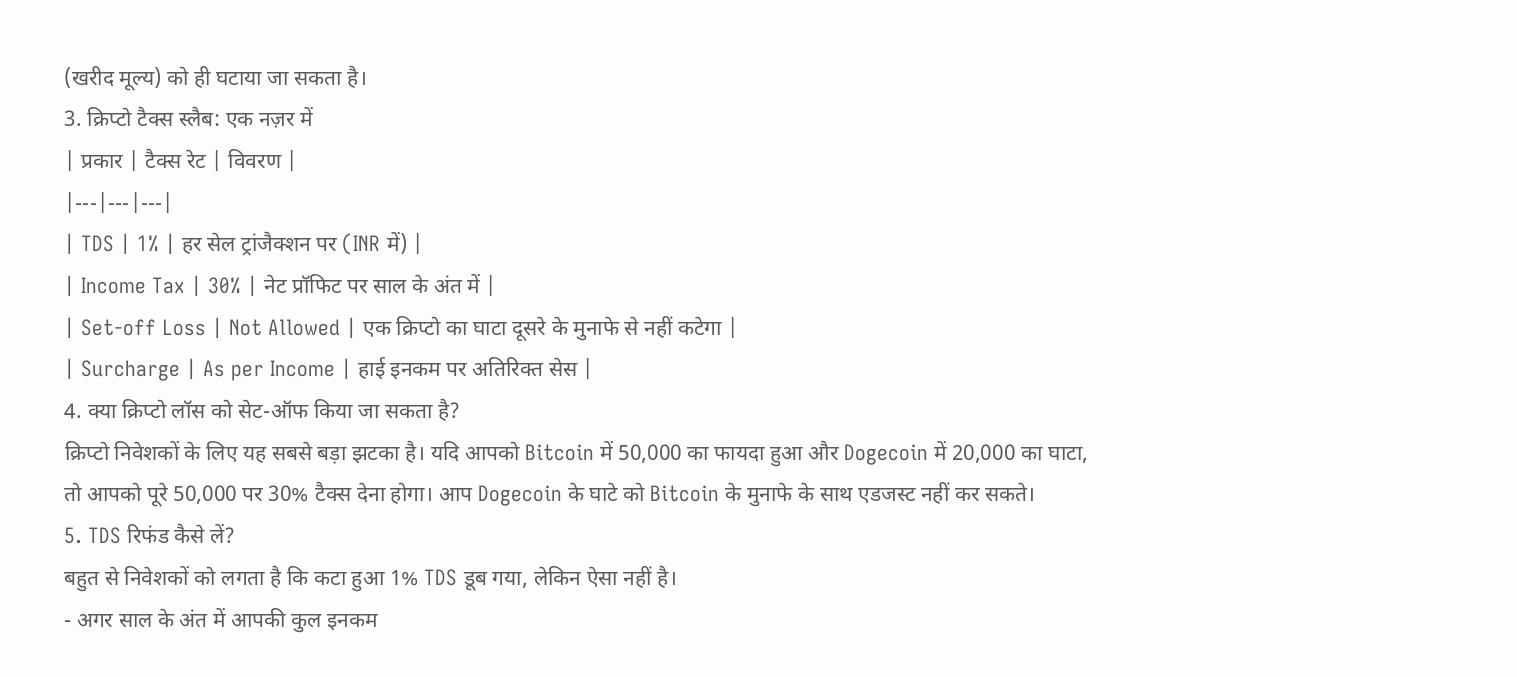(खरीद मूल्य) को ही घटाया जा सकता है।
3. क्रिप्टो टैक्स स्लैब: एक नज़र में
| प्रकार | टैक्स रेट | विवरण |
|---|---|---|
| TDS | 1% | हर सेल ट्रांजैक्शन पर (INR में) |
| Income Tax | 30% | नेट प्रॉफिट पर साल के अंत में |
| Set-off Loss | Not Allowed | एक क्रिप्टो का घाटा दूसरे के मुनाफे से नहीं कटेगा |
| Surcharge | As per Income | हाई इनकम पर अतिरिक्त सेस |
4. क्या क्रिप्टो लॉस को सेट-ऑफ किया जा सकता है?
क्रिप्टो निवेशकों के लिए यह सबसे बड़ा झटका है। यदि आपको Bitcoin में 50,000 का फायदा हुआ और Dogecoin में 20,000 का घाटा, तो आपको पूरे 50,000 पर 30% टैक्स देना होगा। आप Dogecoin के घाटे को Bitcoin के मुनाफे के साथ एडजस्ट नहीं कर सकते।
5. TDS रिफंड कैसे लें?
बहुत से निवेशकों को लगता है कि कटा हुआ 1% TDS डूब गया, लेकिन ऐसा नहीं है।
- अगर साल के अंत में आपकी कुल इनकम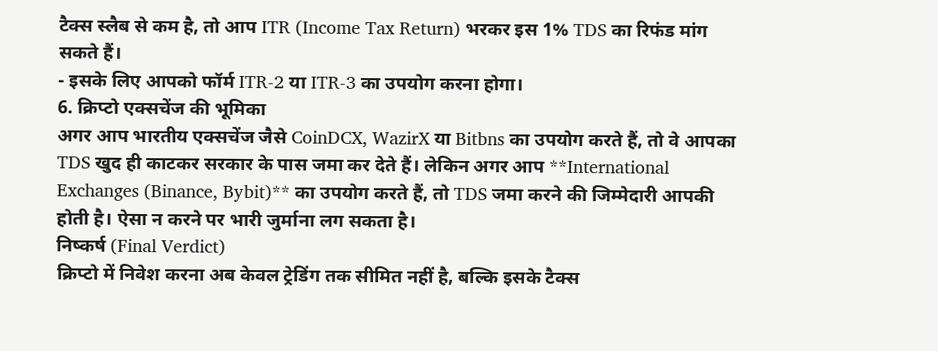टैक्स स्लैब से कम है, तो आप ITR (Income Tax Return) भरकर इस 1% TDS का रिफंड मांग सकते हैं।
- इसके लिए आपको फॉर्म ITR-2 या ITR-3 का उपयोग करना होगा।
6. क्रिप्टो एक्सचेंज की भूमिका
अगर आप भारतीय एक्सचेंज जैसे CoinDCX, WazirX या Bitbns का उपयोग करते हैं, तो वे आपका TDS खुद ही काटकर सरकार के पास जमा कर देते हैं। लेकिन अगर आप **International Exchanges (Binance, Bybit)** का उपयोग करते हैं, तो TDS जमा करने की जिम्मेदारी आपकी होती है। ऐसा न करने पर भारी जुर्माना लग सकता है।
निष्कर्ष (Final Verdict)
क्रिप्टो में निवेश करना अब केवल ट्रेडिंग तक सीमित नहीं है, बल्कि इसके टैक्स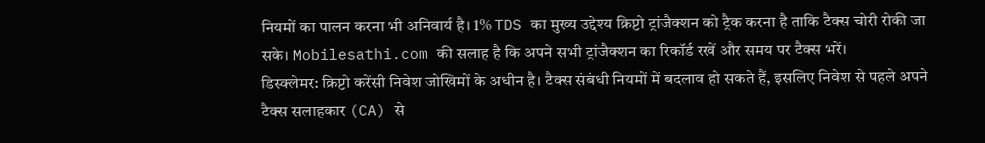नियमों का पालन करना भी अनिवार्य है। 1% TDS का मुख्य उद्देश्य क्रिप्टो ट्रांजैक्शन को ट्रैक करना है ताकि टैक्स चोरी रोकी जा सके। Mobilesathi.com की सलाह है कि अपने सभी ट्रांजैक्शन का रिकॉर्ड रखें और समय पर टैक्स भरें।
डिस्क्लेमर: क्रिप्टो करेंसी निवेश जोखिमों के अधीन है। टैक्स संबंधी नियमों में बदलाव हो सकते हैं, इसलिए निवेश से पहले अपने टैक्स सलाहकार (CA) से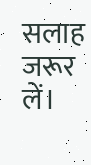सलाह जरूर लें।